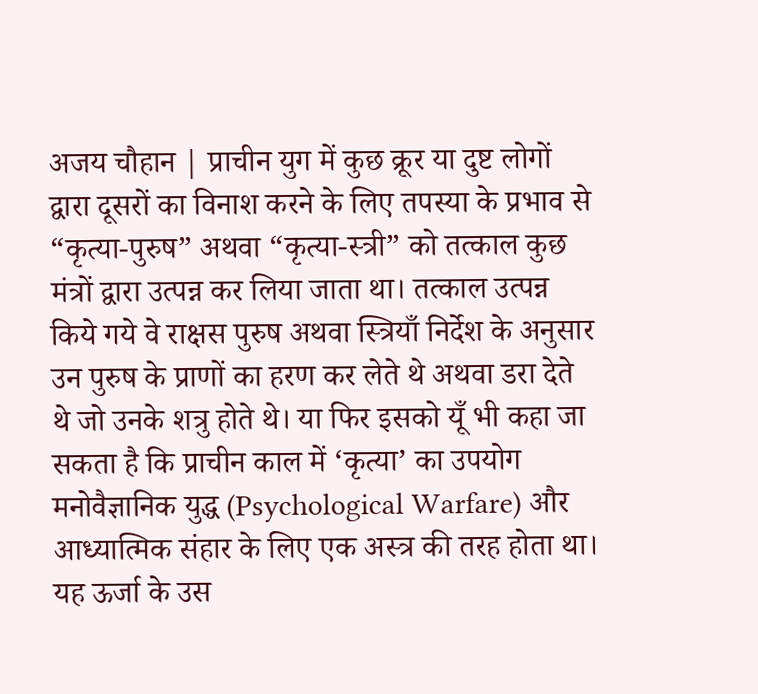अजय चौहान | प्राचीन युग में कुछ क्रूर या दुष्ट लोगों द्वारा दूसरों का विनाश करने के लिए तपस्या के प्रभाव से “कृत्या-पुरुष” अथवा “कृत्या-स्त्री” को तत्काल कुछ मंत्रों द्वारा उत्पन्न कर लिया जाता था। तत्काल उत्पन्न किये गये वे राक्षस पुरुष अथवा स्त्रियाँ निर्देश के अनुसार उन पुरुष के प्राणों का हरण कर लेते थे अथवा डरा देते थे जो उनके शत्रु होते थे। या फिर इसको यूँ भी कहा जा सकता है कि प्राचीन काल में ‘कृत्या’ का उपयोग मनोवैज्ञानिक युद्ध (Psychological Warfare) और आध्यात्मिक संहार के लिए एक अस्त्र की तरह होता था। यह ऊर्जा के उस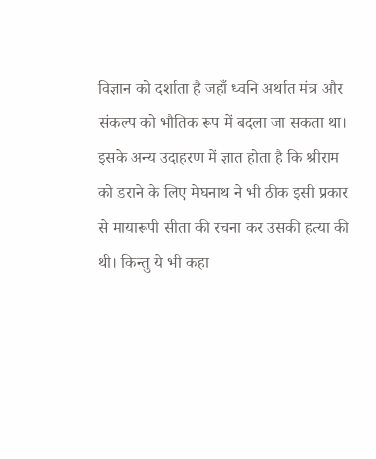विज्ञान को दर्शाता है जहाँ ध्वनि अर्थात मंत्र और संकल्प को भौतिक रूप में बदला जा सकता था। इसके अन्य उदाहरण में ज्ञात होता है कि श्रीराम को डराने के लिए मेघनाथ ने भी ठीक इसी प्रकार से मायारूपी सीता की रचना कर उसकी हत्या की थी। किन्तु ये भी कहा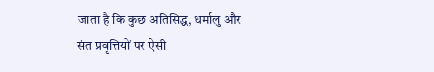जाता है कि कुछ अतिसिद्ध, धर्मालु और संत प्रवृत्तियों पर ऐसी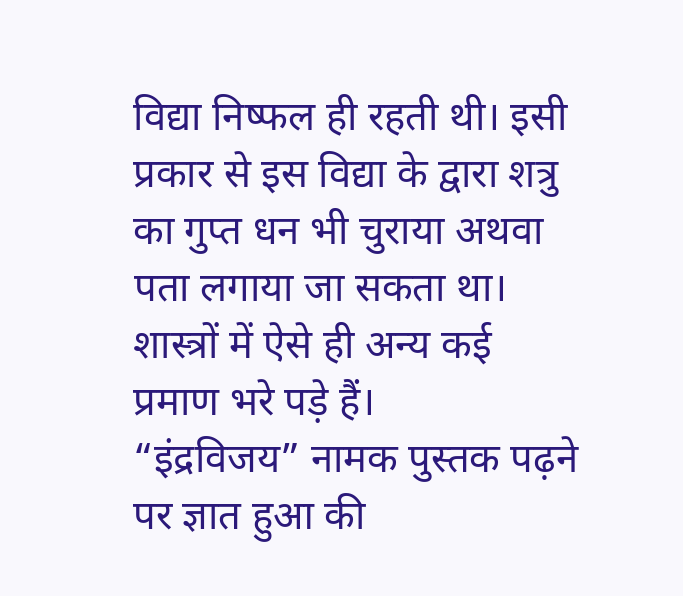विद्या निष्फल ही रहती थी। इसी प्रकार से इस विद्या के द्वारा शत्रु का गुप्त धन भी चुराया अथवा पता लगाया जा सकता था। शास्त्रों में ऐसे ही अन्य कई प्रमाण भरे पड़े हैं।
“इंद्रविजय” नामक पुस्तक पढ़ने पर ज्ञात हुआ की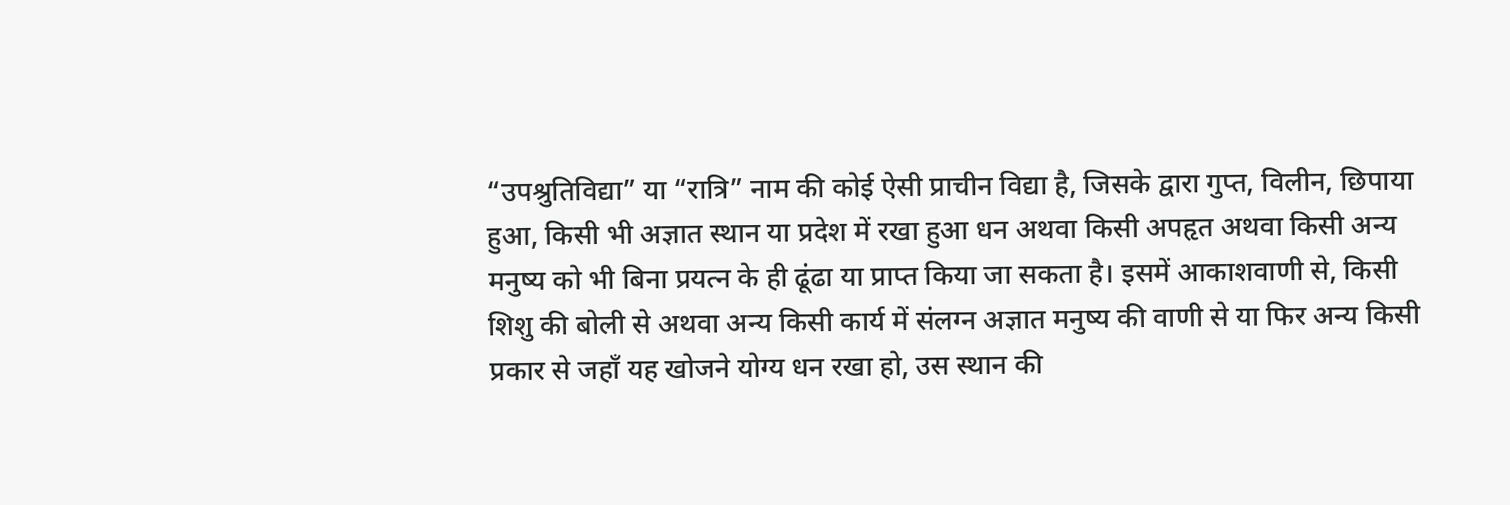“उपश्रुतिविद्या” या “रात्रि” नाम की कोई ऐसी प्राचीन विद्या है, जिसके द्वारा गुप्त, विलीन, छिपाया हुआ, किसी भी अज्ञात स्थान या प्रदेश में रखा हुआ धन अथवा किसी अपहृत अथवा किसी अन्य मनुष्य को भी बिना प्रयत्न के ही ढूंढा या प्राप्त किया जा सकता है। इसमें आकाशवाणी से, किसी शिशु की बोली से अथवा अन्य किसी कार्य में संलग्न अज्ञात मनुष्य की वाणी से या फिर अन्य किसी प्रकार से जहाँ यह खोजने योग्य धन रखा हो, उस स्थान की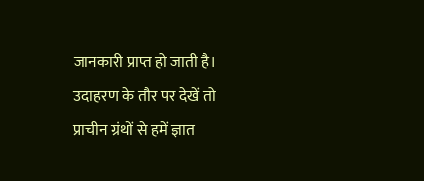जानकारी प्राप्त हो जाती है। उदाहरण के तौर पर देखें तो प्राचीन ग्रंथों से हमें ज्ञात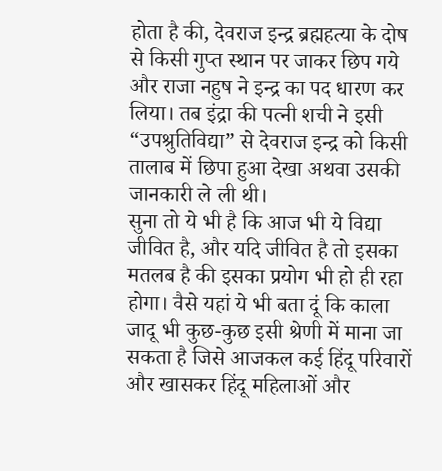होता है की, देवराज इन्द्र ब्रह्महत्या के दोष से किसी गुप्त स्थान पर जाकर छिप गये और राजा नहुष ने इन्द्र का पद धारण कर लिया। तब इंद्रा की पत्नी शची ने इसी “उपश्रुतिविद्या” से देवराज इन्द्र को किसी तालाब में छिपा हुआ देखा अथवा उसकी जानकारी ले ली थी।
सुना तो ये भी है कि आज भी ये विद्या जीवित है, और यदि जीवित है तो इसका मतलब है की इसका प्रयोग भी हो ही रहा होगा। वैसे यहां ये भी बता दूं कि काला जादू भी कुछ-कुछ इसी श्रेणी में माना जा सकता है जिसे आजकल कई हिंदू परिवारों और खासकर हिंदू महिलाओं और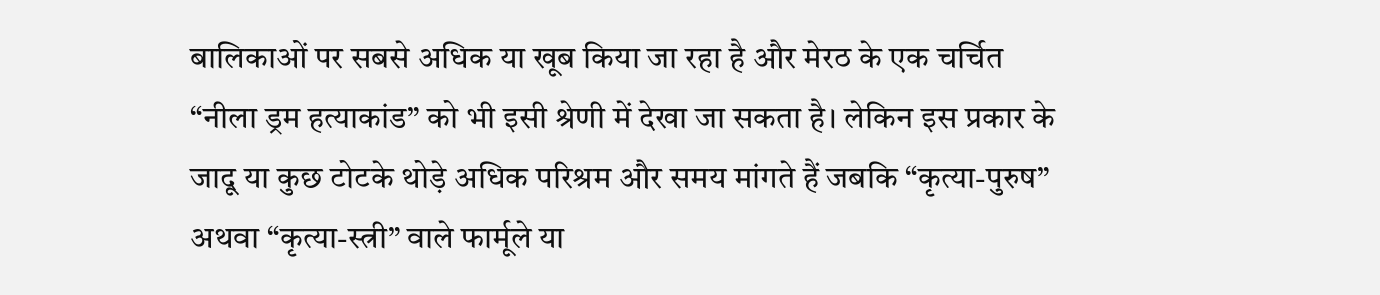बालिकाओं पर सबसे अधिक या खूब किया जा रहा है और मेरठ के एक चर्चित “नीला ड्रम हत्याकांड” को भी इसी श्रेणी में देखा जा सकता है। लेकिन इस प्रकार के जादू या कुछ टोटके थोड़े अधिक परिश्रम और समय मांगते हैं जबकि “कृत्या-पुरुष” अथवा “कृत्या-स्त्री” वाले फार्मूले या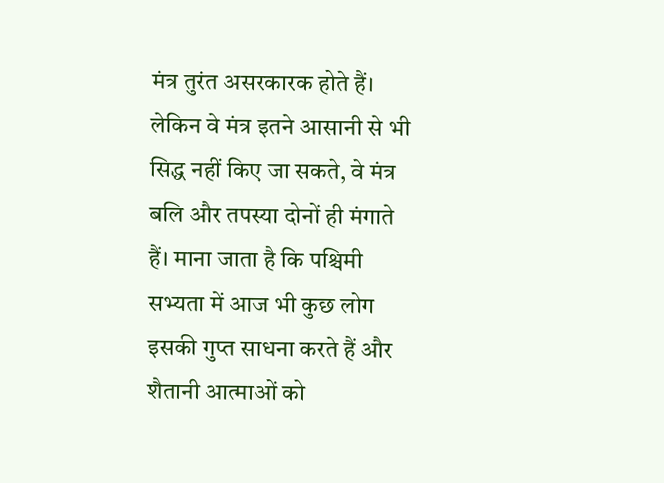मंत्र तुरंत असरकारक होते हैं। लेकिन वे मंत्र इतने आसानी से भी सिद्ध नहीं किए जा सकते, वे मंत्र बलि और तपस्या दोनों ही मंगाते हैं। माना जाता है कि पश्चिमी सभ्यता में आज भी कुछ लोग इसकी गुप्त साधना करते हैं और शैतानी आत्माओं को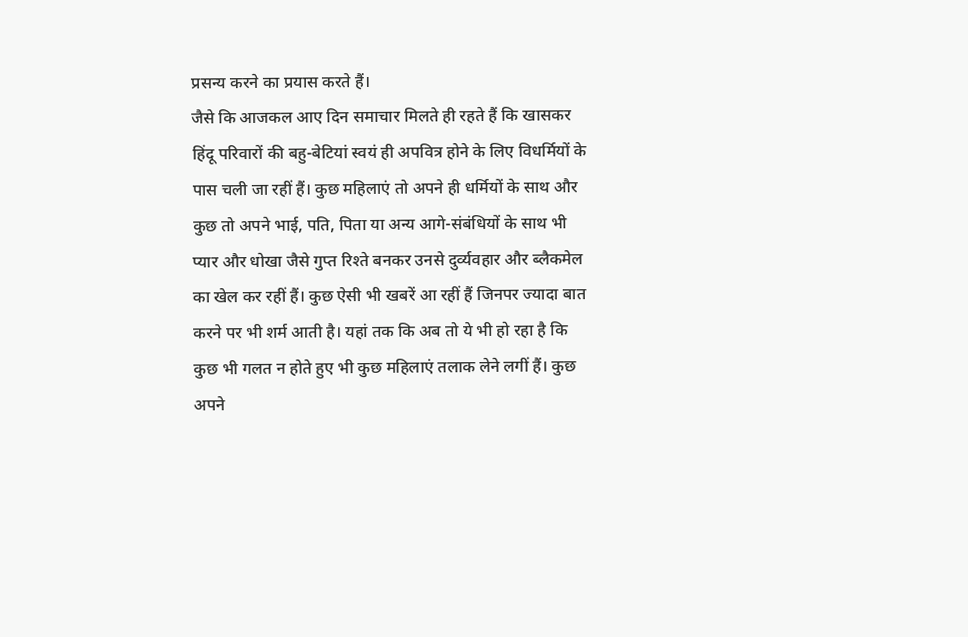प्रसन्य करने का प्रयास करते हैं।
जैसे कि आजकल आए दिन समाचार मिलते ही रहते हैं कि खासकर हिंदू परिवारों की बहु-बेटियां स्वयं ही अपवित्र होने के लिए विधर्मियों के पास चली जा रहीं हैं। कुछ महिलाएं तो अपने ही धर्मियों के साथ और कुछ तो अपने भाई, पति, पिता या अन्य आगे-संबंधियों के साथ भी प्यार और धोखा जैसे गुप्त रिश्ते बनकर उनसे दुर्व्यवहार और ब्लैकमेल का खेल कर रहीं हैं। कुछ ऐसी भी खबरें आ रहीं हैं जिनपर ज्यादा बात करने पर भी शर्म आती है। यहां तक कि अब तो ये भी हो रहा है कि कुछ भी गलत न होते हुए भी कुछ महिलाएं तलाक लेने लगीं हैं। कुछ अपने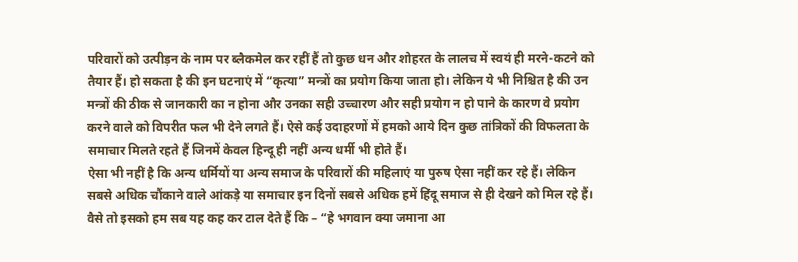परिवारों को उत्पीड़न के नाम पर ब्लैकमेल कर रहीं हैं तो कुछ धन और शोहरत के लालच में स्वयं ही मरने-कटने को तैयार हैं। हो सकता है की इन घटनाएं में “कृत्या” मन्त्रों का प्रयोग किया जाता हो। लेकिन ये भी निश्चित है की उन मन्त्रों की ठीक से जानकारी का न होना और उनका सही उच्चारण और सही प्रयोग न हो पाने के कारण वे प्रयोग करने वाले को विपरीत फल भी देने लगते हैं। ऐसे कई उदाहरणों में हमको आये दिन कुछ तांत्रिकों की विफलता के समाचार मिलते रहते हैं जिनमें केवल हिन्दू ही नहीं अन्य धर्मी भी होते हैं।
ऐसा भी नहीं है कि अन्य धर्मियों या अन्य समाज के परिवारों की महिलाएं या पुरुष ऐसा नहीं कर रहे हैं। लेकिन सबसे अधिक चौंकाने वाले आंकड़े या समाचार इन दिनों सबसे अधिक हमें हिंदू समाज से ही देखने को मिल रहे हैं। वैसे तो इसको हम सब यह कह कर टाल देते हैं कि – “हे भगवान क्या जमाना आ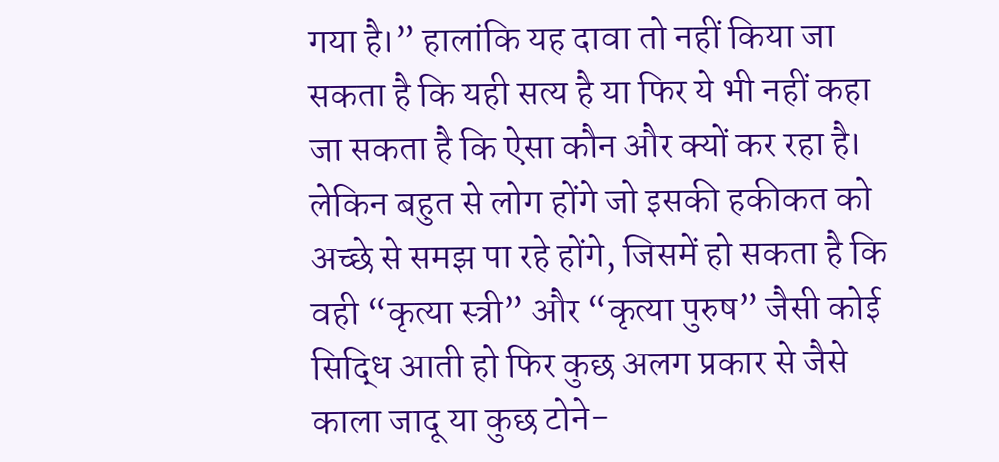गया है।” हालांकि यह दावा तो नहीं किया जा सकता है कि यही सत्य है या फिर ये भी नहीं कहा जा सकता है कि ऐसा कौन और क्यों कर रहा है। लेकिन बहुत से लोग होंगे जो इसकी हकीकत को अच्छे से समझ पा रहे होंगे, जिसमें हो सकता है कि वही “कृत्या स्त्री” और “कृत्या पुरुष” जैसी कोई सिद्धि आती हो फिर कुछ अलग प्रकार से जैसे काला जादू या कुछ टोने-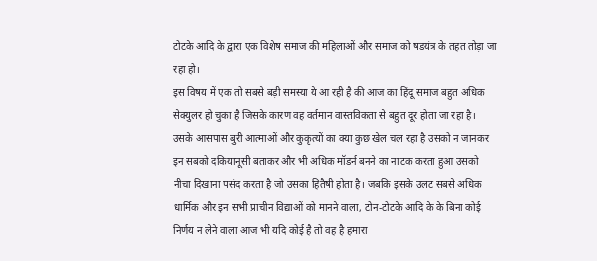टोटके आदि के द्वारा एक विशेष समाज की महिलाओं और समाज को षडयंत्र के तहत तोड़ा जा रहा हो।
इस विषय में एक तो सबसे बड़ी समस्या ये आ रही है की आज का हिंदू समाज बहुत अधिक सेक्युलर हो चुका है जिसके कारण वह वर्तमान वास्तविकता से बहुत दूर होता जा रहा है। उसके आसपास बुरी आत्माओं और कुकृत्यों का क्या कुछ खेल चल रहा है उसको न जानकर इन सबको दकियानूसी बताकर और भी अधिक मॉडर्न बनने का नाटक करता हुआ उसको नीचा दिखाना पसंद करता है जो उसका हितैषी होता है। जबकि इसके उलट सबसे अधिक धार्मिक और इन सभी प्राचीन विद्याओं को मानने वाला, टोन-टोटके आदि के के बिना कोई निर्णय न लेने वाला आज भी यदि कोई है तो वह है हमारा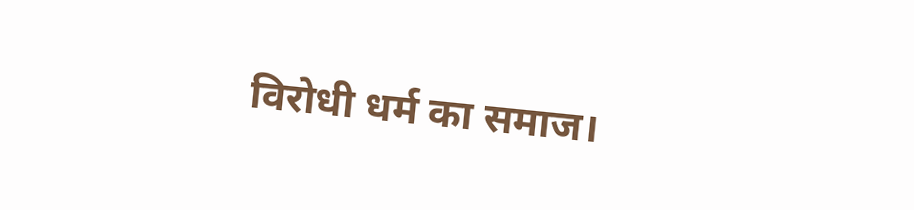विरोधी धर्म का समाज।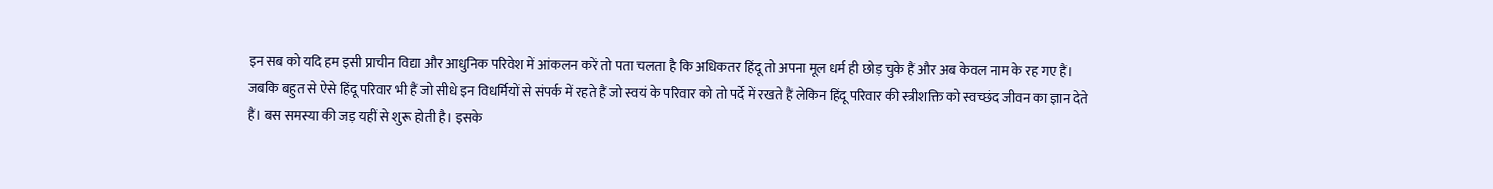इन सब को यदि हम इसी प्राचीन विद्या और आधुनिक परिवेश में आंकलन करें तो पता चलता है कि अधिकतर हिंदू तो अपना मूल धर्म ही छोड़ चुके हैं और अब केवल नाम के रह गए हैं। जबकि बहुत से ऐसे हिंदू परिवार भी हैं जो सीधे इन विधर्मियों से संपर्क में रहते हैं जो स्वयं के परिवार को तो पर्दे में रखते हैं लेकिन हिंदू परिवार की स्त्रीशक्ति को स्वच्छंद जीवन का ज्ञान देते हैं। बस समस्या की जड़ यहीं से शुरू होती है। इसके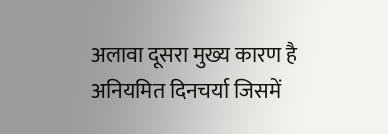अलावा दूसरा मुख्य कारण है अनियमित दिनचर्या जिसमें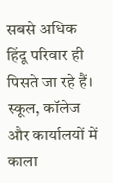सबसे अधिक हिंदू परिवार ही पिसते जा रहे हैं। स्कूल, कॉलेज और कार्यालयों में काला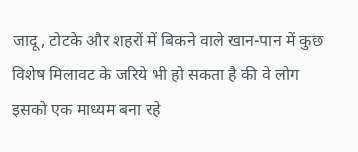जादू, टोटके और शहरों में बिकने वाले खान-पान में कुछ विशेष मिलावट के जरिये भी हो सकता है की वे लोग इसको एक माध्यम बना रहे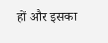हों और इसका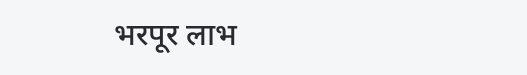भरपूर लाभ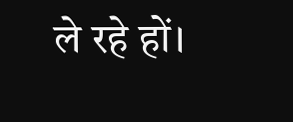ले रहे हों।